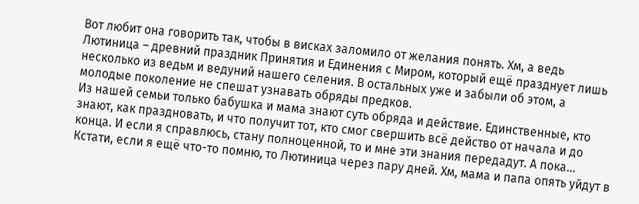Вот любит она говорить так, чтобы в висках заломило от желания понять. Хм, а ведь Лютиница – древний праздник Принятия и Единения с Миром, который ещё празднует лишь несколько из ведьм и ведуний нашего селения. В остальных уже и забыли об этом, а молодые поколение не спешат узнавать обряды предков.
Из нашей семьи только бабушка и мама знают суть обряда и действие. Единственные, кто знают, как праздновать, и что получит тот, кто смог свершить всё действо от начала и до конца. И если я справлюсь, стану полноценной, то и мне эти знания передадут. А пока…
Кстати, если я ещё что-то помню, то Лютиница через пару дней. Хм, мама и папа опять уйдут в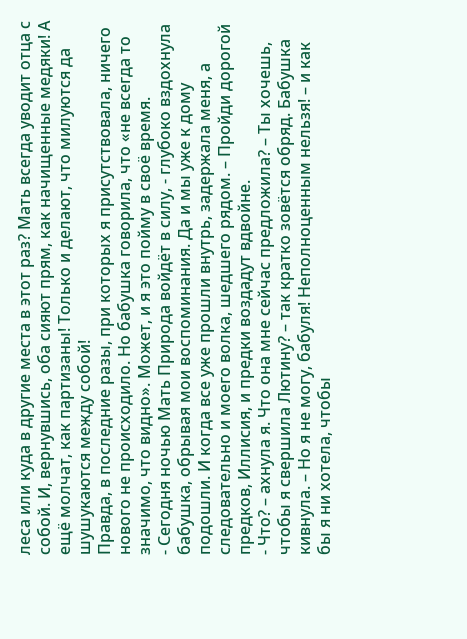леса или куда в другие места в этот раз? Мать всегда уводит отца с собой. И, вернувшись, оба сияют прям, как начищенные медяки! А ещё молчат, как партизаны! Только и делают, что милуются да шушукаются между собой!
Правда, в последние разы, при которых я присутствовала, ничего нового не происходило. Но бабушка говорила, что «не всегда то значимо, что видно». Может, и я это пойму в своё время.
- Сегодня ночью Мать Природа войдёт в силу, - глубоко вздохнула бабушка, обрывая мои воспоминания. Да и мы уже к дому подошли. И когда все уже прошли внутрь, задержала меня, а следовательно и моего волка, шедшего рядом. – Пройди дорогой предков, Иллисия, и предки воздадут вдвойне.
- Что? – ахнула я. Что она мне сейчас предложила? – Ты хочешь, чтобы я свершила Лютину? – так кратко зовётся обряд. Бабушка кивнула. – Но я не могу, бабуля! Неполноценным нельзя! – и как бы я ни хотела, чтобы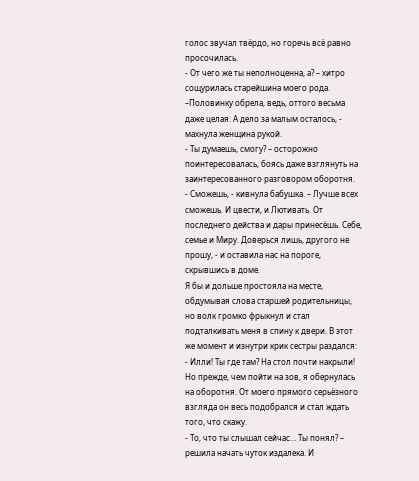голос звучал твёрдо, но горечь всё равно просочилась.
- От чего же ты неполноценна, а? – хитро сощурилась старейшина моего рода. –Половинку обрела, ведь, оттого весьма даже целая. А дело за малым осталось, - махнула женщина рукой.
- Ты думаешь, смогу? – осторожно поинтересовалась, боясь даже взглянуть на заинтересованного разговором оборотня.
- Сможешь, - кивнула бабушка. – Лучше всех сможешь. И цвести, и Лютивать. От последнего действа и дары принесёшь. Себе, семье и Миру. Доверься лишь, другого не прошу, - и оставила нас на пороге, скрывшись в доме.
Я бы и дольше простояла на месте, обдумывая слова старшей родительницы, но волк громко фрыкнул и стал подталкивать меня в спину к двери. В этот же момент и изнутри крик сестры раздался:
- Илли! Ты где там? На стол почти накрыли!
Но прежде, чем пойти на зов, я обернулась на оборотня. От моего прямого серьёзного взгляда он весь подобрался и стал ждать того, что скажу.
- То, что ты слышал сейчас… Ты понял? – решила начать чуток издалека. И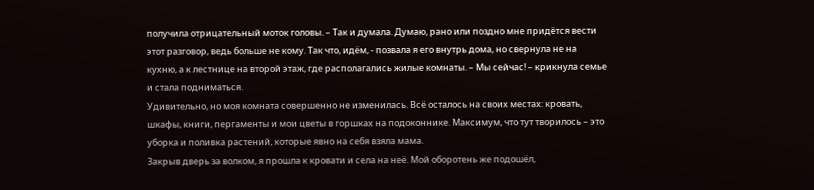получила отрицательный моток головы. – Так и думала. Думаю, рано или поздно мне придётся вести этот разговор, ведь больше не кому. Так что, идём, - позвала я его внутрь дома, но свернула не на кухню, а к лестнице на второй этаж, где располагались жилые комнаты. – Мы сейчас! – крикнула семье и стала подниматься.
Удивительно, но моя комната совершенно не изменилась. Всё осталось на своих местах: кровать, шкафы, книги, пергаменты и мои цветы в горшках на подоконнике. Максимум, что тут творилось – это уборка и поливка растений, которые явно на себя взяла мама.
Закрыв дверь за волком, я прошла к кровати и села на неё. Мой оборотень же подошёл,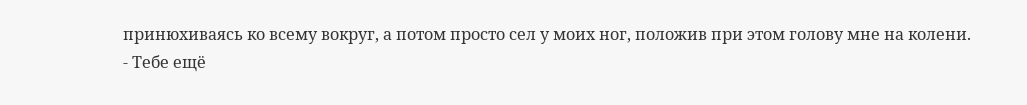принюхиваясь ко всему вокруг, а потом просто сел у моих ног, положив при этом голову мне на колени.
- Тебе ещё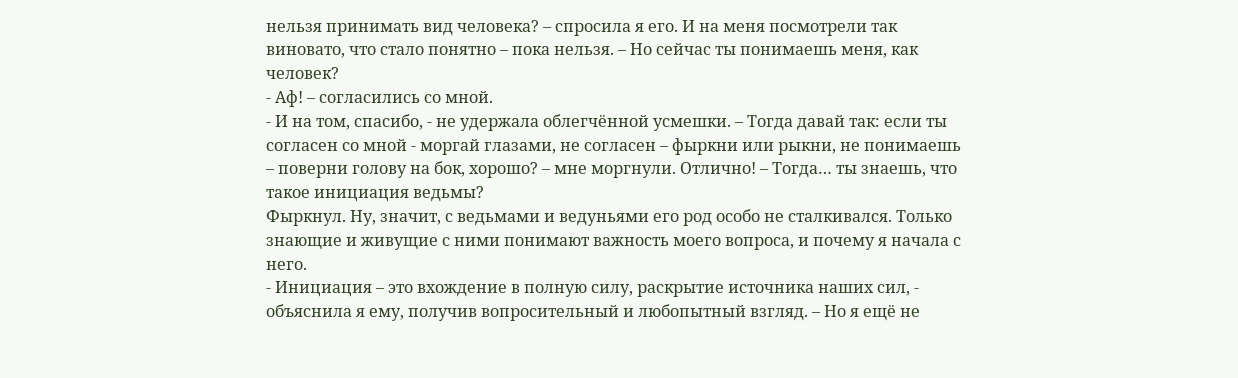нельзя принимать вид человека? – спросила я его. И на меня посмотрели так виновато, что стало понятно – пока нельзя. – Но сейчас ты понимаешь меня, как человек?
- Аф! – согласились со мной.
- И на том, спасибо, - не удержала облегчённой усмешки. – Тогда давай так: если ты согласен со мной - моргай глазами, не согласен – фыркни или рыкни, не понимаешь – поверни голову на бок, хорошо? – мне моргнули. Отлично! – Тогда… ты знаешь, что такое инициация ведьмы?
Фыркнул. Ну, значит, с ведьмами и ведуньями его род особо не сталкивался. Только знающие и живущие с ними понимают важность моего вопроса, и почему я начала с него.
- Инициация – это вхождение в полную силу, раскрытие источника наших сил, - объяснила я ему, получив вопросительный и любопытный взгляд. – Но я ещё не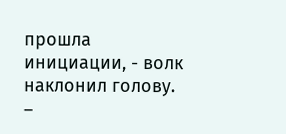прошла инициации, - волк наклонил голову. –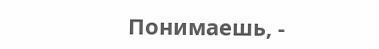Понимаешь, -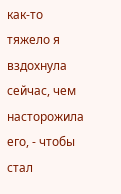как-то тяжело я вздохнула сейчас, чем насторожила его, - чтобы стал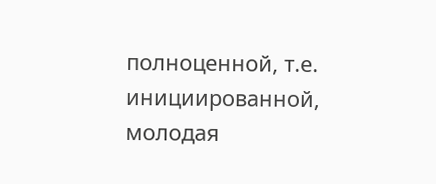полноценной, т.е. инициированной, молодая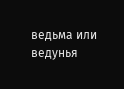ведьма или ведунья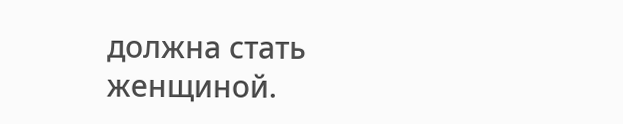должна стать женщиной.